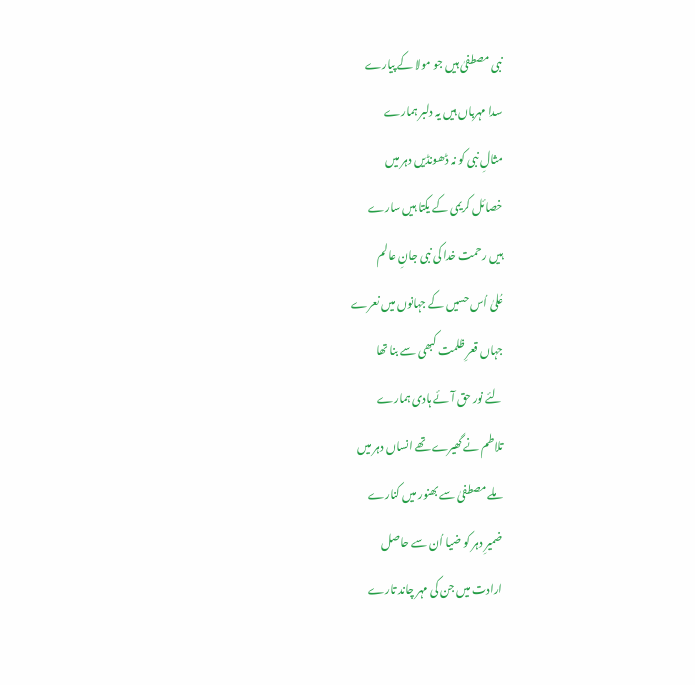نبی مصطفیٰ ہیں جو مولا کے پیارے
سدا مہرباں ہیں یہ دلبر ہمارے
مثالِ نبی کو نہ ڈھونڈیں دہر میں
خصائل کریمی کے یکتا ہیں سارے
ہیں رحمت خدا کی نبی جانِ عالم
عُلیٰ اُس حسیں کے جہانوں میں نعرے
جہاں قعرِ ظلمت کبھی سے بنا تھا
لئے نور حق آئے ہادی ہمارے
تلاطم نے گھیرے تھے انساں دہر میں
ملے مصطفیٰ سے بھنور میں کنارے
ضمیرِ دہر کو ضیا اُن سے حاصل
ارادت میں جن کی مہر چاند تارے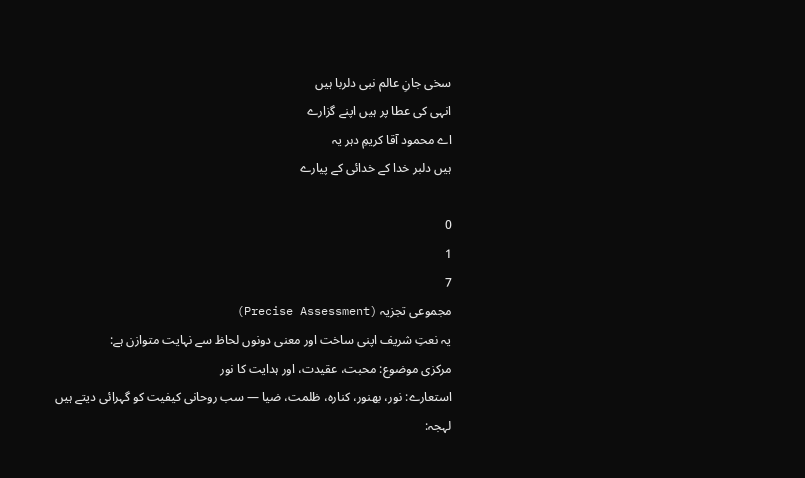سخی جانِ عالم نبی دلربا ہیں
انہی کی عطا پر ہیں اپنے گزارے
اے محمود آقا کریمِ دہر یہ
ہیں دلبر خدا کے خدائی کے پیارے

0
1
7
مجموعی تجزیہ (Precise Assessment)
یہ نعتِ شریف اپنی ساخت اور معنی دونوں لحاظ سے نہایت متوازن ہے:
مرکزی موضوع: محبت، عقیدت، اور ہدایت کا نور
استعارے: نور، بھنور، کنارہ، ظلمت، ضیا — سب روحانی کیفیت کو گہرائی دیتے ہیں
لہجہ: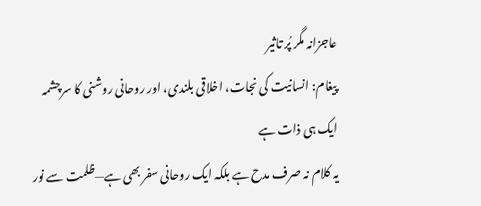عاجزانہ مگر پُر تاثیر
پیغام: انسانیت کی نجات، اخلاقی بلندی، اور روحانی روشنی کا سرچشمہ ایک ہی ذات ہے
یہ کلام نہ صرف مدح ہے بلکہ ایک روحانی سفر بھی ہے—ظلمت سے نور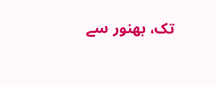تک، بھنور سے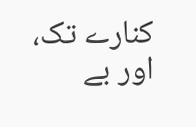کنارے تک، اور بے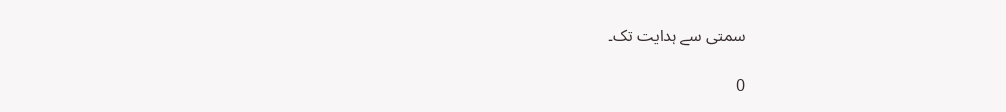سمتی سے ہدایت تک۔

0